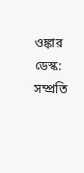ওঙ্কার ডেস্ক: সম্প্রতি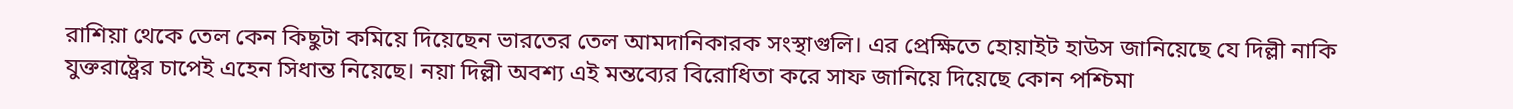রাশিয়া থেকে তেল কেন কিছুটা কমিয়ে দিয়েছেন ভারতের তেল আমদানিকারক সংস্থাগুলি। এর প্রেক্ষিতে হোয়াইট হাউস জানিয়েছে যে দিল্লী নাকি যুক্তরাষ্ট্রের চাপেই এহেন সিধান্ত নিয়েছে। নয়া দিল্লী অবশ্য এই মন্তব্যের বিরোধিতা করে সাফ জানিয়ে দিয়েছে কোন পশ্চিমা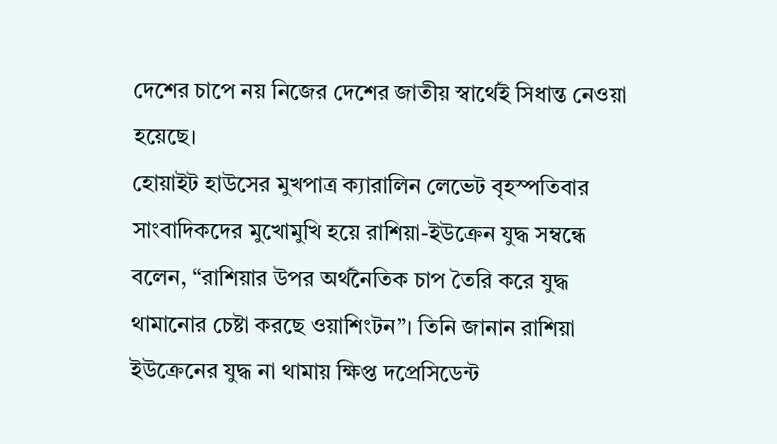দেশের চাপে নয় নিজের দেশের জাতীয় স্বার্থেই সিধান্ত নেওয়া হয়েছে।
হোয়াইট হাউসের মুখপাত্র ক্যারালিন লেভেট বৃহস্পতিবার সাংবাদিকদের মুখোমুখি হয়ে রাশিয়া-ইউক্রেন যুদ্ধ সম্বন্ধে বলেন, “রাশিয়ার উপর অর্থনৈতিক চাপ তৈরি করে যুদ্ধ থামানোর চেষ্টা করছে ওয়াশিংটন”। তিনি জানান রাশিয়া ইউক্রেনের যুদ্ধ না থামায় ক্ষিপ্ত দপ্রেসিডেন্ট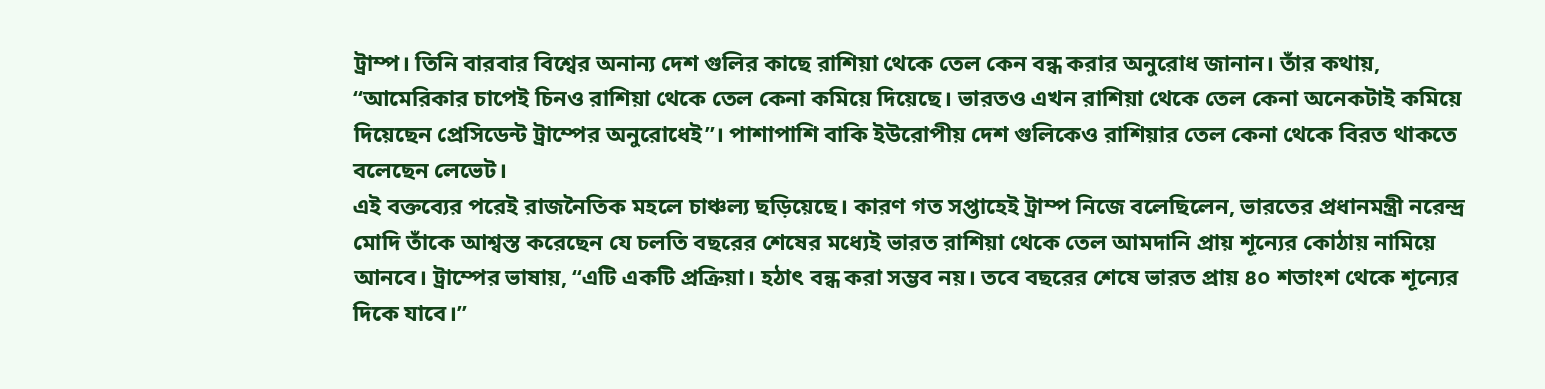ট্রাম্প। তিনি বারবার বিশ্বের অনান্য দেশ গুলির কাছে রাশিয়া থেকে তেল কেন বন্ধ করার অনুরোধ জানান। তাঁর কথায়, “আমেরিকার চাপেই চিনও রাশিয়া থেকে তেল কেনা কমিয়ে দিয়েছে। ভারতও এখন রাশিয়া থেকে তেল কেনা অনেকটাই কমিয়ে দিয়েছেন প্রেসিডেন্ট ট্রাম্পের অনুরোধেই”। পাশাপাশি বাকি ইউরোপীয় দেশ গুলিকেও রাশিয়ার তেল কেনা থেকে বিরত থাকতে বলেছেন লেভেট।
এই বক্তব্যের পরেই রাজনৈতিক মহলে চাঞ্চল্য ছড়িয়েছে। কারণ গত সপ্তাহেই ট্রাম্প নিজে বলেছিলেন, ভারতের প্রধানমন্ত্রী নরেন্দ্র মোদি তাঁকে আশ্বস্ত করেছেন যে চলতি বছরের শেষের মধ্যেই ভারত রাশিয়া থেকে তেল আমদানি প্রায় শূন্যের কোঠায় নামিয়ে আনবে। ট্রাম্পের ভাষায়, ‘‘এটি একটি প্রক্রিয়া। হঠাৎ বন্ধ করা সম্ভব নয়। তবে বছরের শেষে ভারত প্রায় ৪০ শতাংশ থেকে শূন্যের দিকে যাবে।’’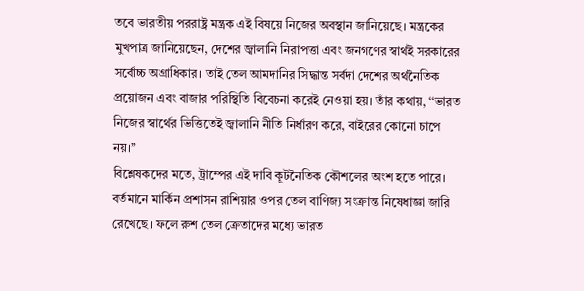তবে ভারতীয় পররাষ্ট্র মন্ত্রক এই বিষয়ে নিজের অবস্থান জানিয়েছে। মন্ত্রকের মুখপাত্র জানিয়েছেন, দেশের জ্বালানি নিরাপত্তা এবং জনগণের স্বার্থই সরকারের সর্বোচ্চ অগ্রাধিকার। তাই তেল আমদানির সিদ্ধান্ত সর্বদা দেশের অর্থনৈতিক প্রয়োজন এবং বাজার পরিস্থিতি বিবেচনা করেই নেওয়া হয়। তাঁর কথায়, ‘‘ভারত নিজের স্বার্থের ভিত্তিতেই জ্বালানি নীতি নির্ধারণ করে, বাইরের কোনো চাপে নয়।’’
বিশ্লেষকদের মতে, ট্রাম্পের এই দাবি কূটনৈতিক কৌশলের অংশ হতে পারে। বর্তমানে মার্কিন প্রশাসন রাশিয়ার ওপর তেল বাণিজ্য সংক্রান্ত নিষেধাজ্ঞা জারি রেখেছে। ফলে রুশ তেল ক্রেতাদের মধ্যে ভারত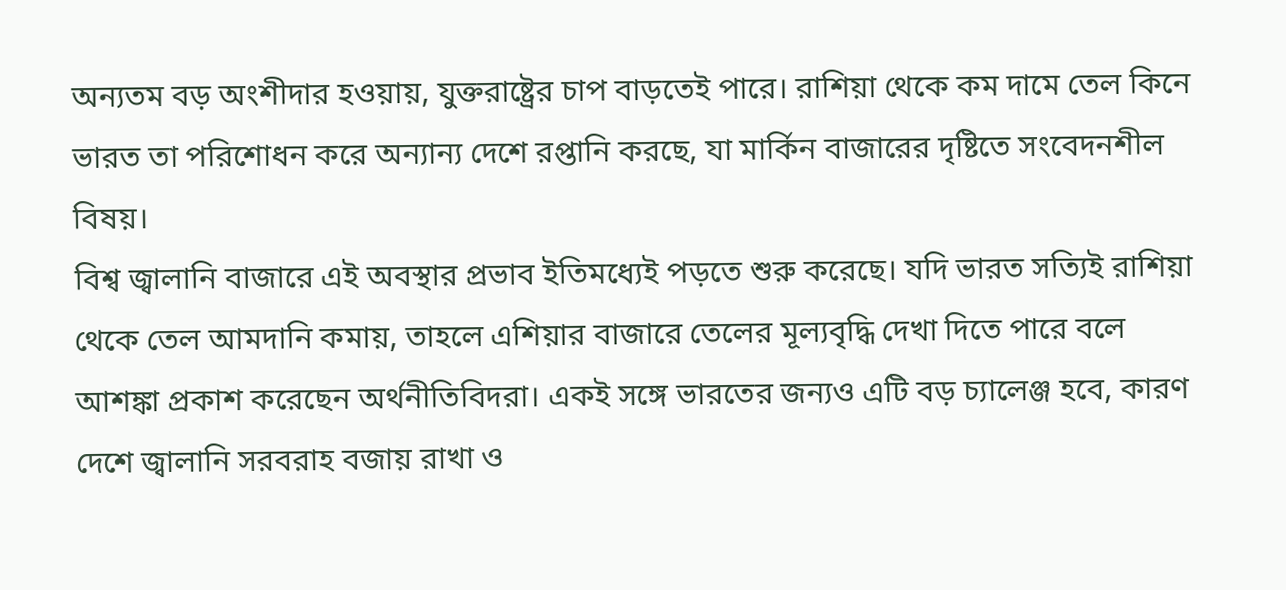অন্যতম বড় অংশীদার হওয়ায়, যুক্তরাষ্ট্রের চাপ বাড়তেই পারে। রাশিয়া থেকে কম দামে তেল কিনে ভারত তা পরিশোধন করে অন্যান্য দেশে রপ্তানি করছে, যা মার্কিন বাজারের দৃষ্টিতে সংবেদনশীল বিষয়।
বিশ্ব জ্বালানি বাজারে এই অবস্থার প্রভাব ইতিমধ্যেই পড়তে শুরু করেছে। যদি ভারত সত্যিই রাশিয়া থেকে তেল আমদানি কমায়, তাহলে এশিয়ার বাজারে তেলের মূল্যবৃদ্ধি দেখা দিতে পারে বলে আশঙ্কা প্রকাশ করেছেন অর্থনীতিবিদরা। একই সঙ্গে ভারতের জন্যও এটি বড় চ্যালেঞ্জ হবে, কারণ দেশে জ্বালানি সরবরাহ বজায় রাখা ও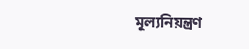মূল্যনিয়ন্ত্রণ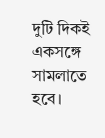দুটি দিকই একসঙ্গে সামলাতে হবে।